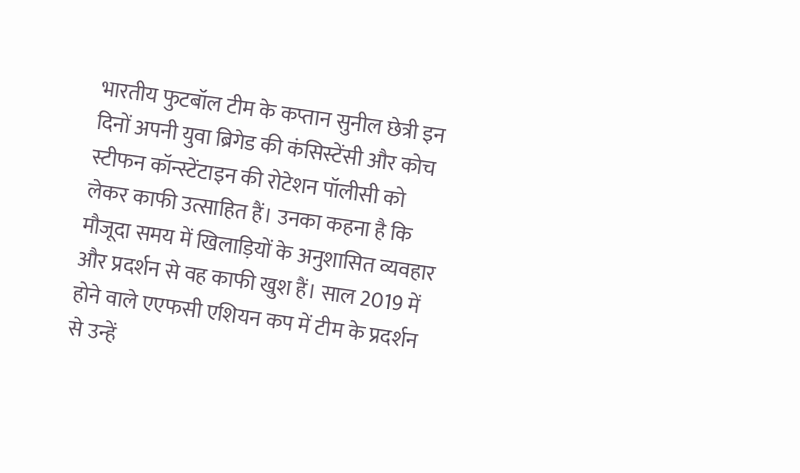भारतीय फुटबॉल टीम के कप्तान सुनील छेत्री इन दिनों अपनी युवा ब्रिगेड की कंसिस्टेंसी और कोच स्टीफन कॉन्स्टेंटाइन की रोटेशन पॉलीसी को लेकर काफी उत्साहित हैं। उनका कहना है कि मौजूदा समय में खिलाड़ियों के अनुशासित व्यवहार और प्रदर्शन से वह काफी खुश हैं। साल 2019 में होने वाले एएफसी एशियन कप में टीम के प्रदर्शन से उन्हें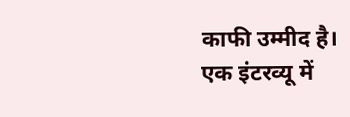काफी उम्मीद है।
एक इंटरव्यू में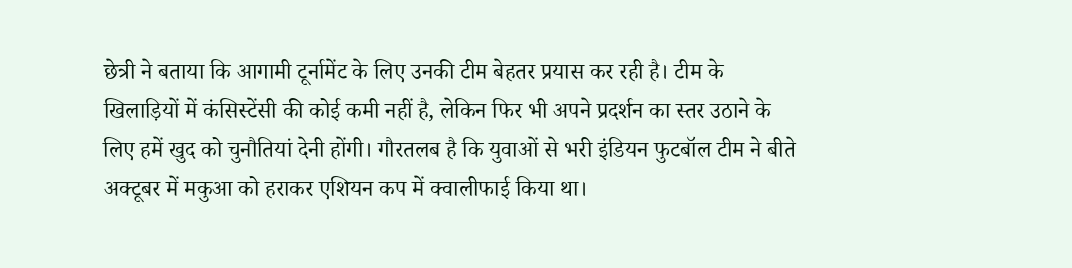छेत्री ने बताया कि आगामी टूर्नामेंट के लिए उनकी टीम बेहतर प्रयास कर रही है। टीम के खिलाड़ियों में कंसिस्टेंसी की कोई कमी नहीं है, लेकिन फिर भी अपने प्रदर्शन का स्तर उठाने के लिए हमें खुद को चुनौतियां देनी होंगी। गौरतलब है कि युवाओं से भरी इंडियन फुटबॉल टीम ने बीते अक्टूबर में मकुआ को हराकर एशियन कप में क्वालीफाई किया था।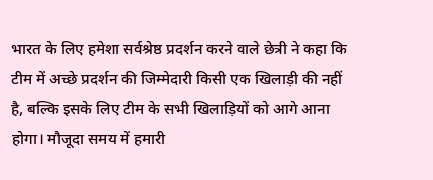भारत के लिए हमेशा सर्वश्रेष्ठ प्रदर्शन करने वाले छेत्री ने कहा कि टीम में अच्छे प्रदर्शन की जिम्मेदारी किसी एक खिलाड़ी की नहीं है, बल्कि इसके लिए टीम के सभी खिलाड़ियों को आगे आना होगा। मौजूदा समय में हमारी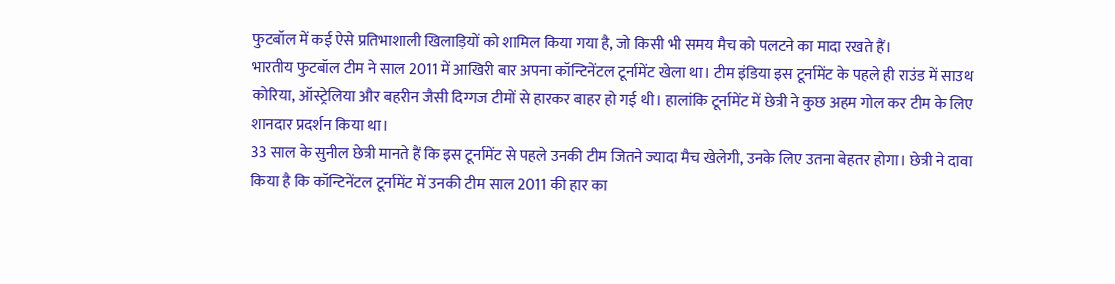फुटबॉल में कई ऐसे प्रतिभाशाली खिलाड़ियों को शामिल किया गया है, जो किसी भी समय मैच को पलटने का मादा रखते हैं।
भारतीय फुटबॉल टीम ने साल 2011 में आखिरी बार अपना कॉन्टिनेंटल टूर्नामेंट खेला था। टीम इंडिया इस टूर्नामेंट के पहले ही राउंड में साउथ कोरिया, ऑस्ट्रेलिया और बहरीन जैसी दिग्गज टीमों से हारकर बाहर हो गई थी। हालांकि टूर्नामेंट में छेत्री ने कुछ अहम गोल कर टीम के लिए शानदार प्रदर्शन किया था।
33 साल के सुनील छेत्री मानते हैं कि इस टूर्नामेंट से पहले उनकी टीम जितने ज्यादा मैच खेलेगी, उनके लिए उतना बेहतर होगा। छेत्री ने दावा किया है कि कॉन्टिनेंटल टूर्नामेंट में उनकी टीम साल 2011 की हार का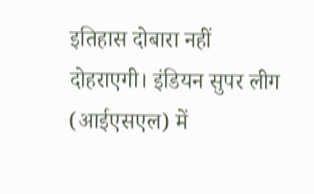इतिहास दोबारा नहीं दोहराएगी। इंडियन सुपर लीग (आईएसएल) में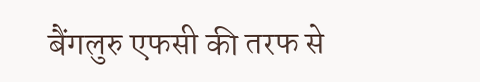बैंगलुरु एफसी की तरफ से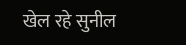खेल रहे सुनील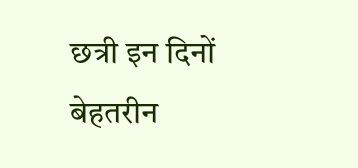छत्री इन दिनों बेहतरीन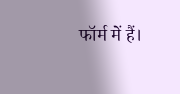फॉर्म में हैं।